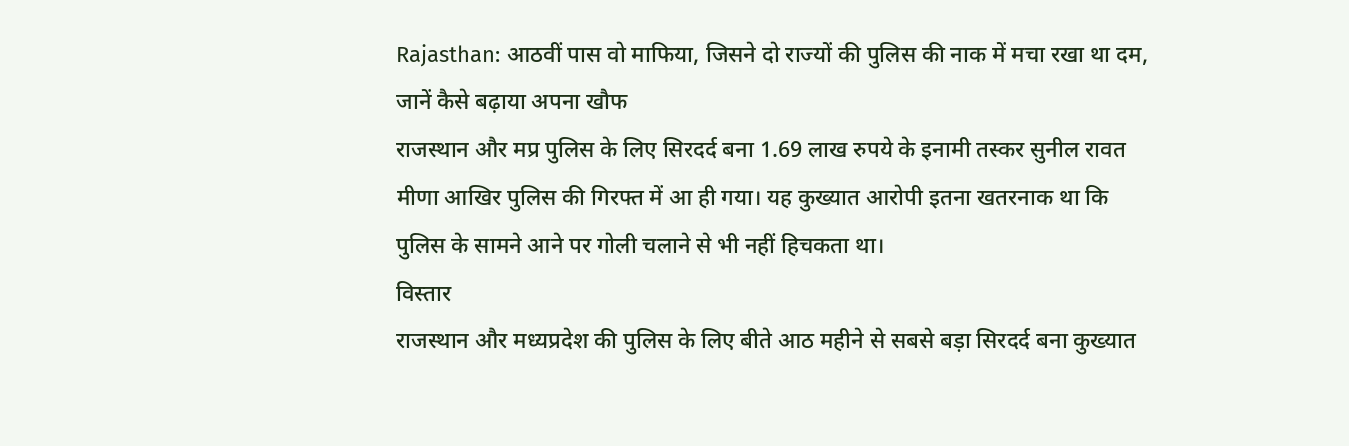Rajasthan: आठवीं पास वो माफिया, जिसने दो राज्यों की पुलिस की नाक में मचा रखा था दम, जानें कैसे बढ़ाया अपना खौफ
राजस्थान और मप्र पुलिस के लिए सिरदर्द बना 1.69 लाख रुपये के इनामी तस्कर सुनील रावत मीणा आखिर पुलिस की गिरफ्त में आ ही गया। यह कुख्यात आरोपी इतना खतरनाक था कि पुलिस के सामने आने पर गोली चलाने से भी नहीं हिचकता था।
विस्तार
राजस्थान और मध्यप्रदेश की पुलिस के लिए बीते आठ महीने से सबसे बड़ा सिरदर्द बना कुख्यात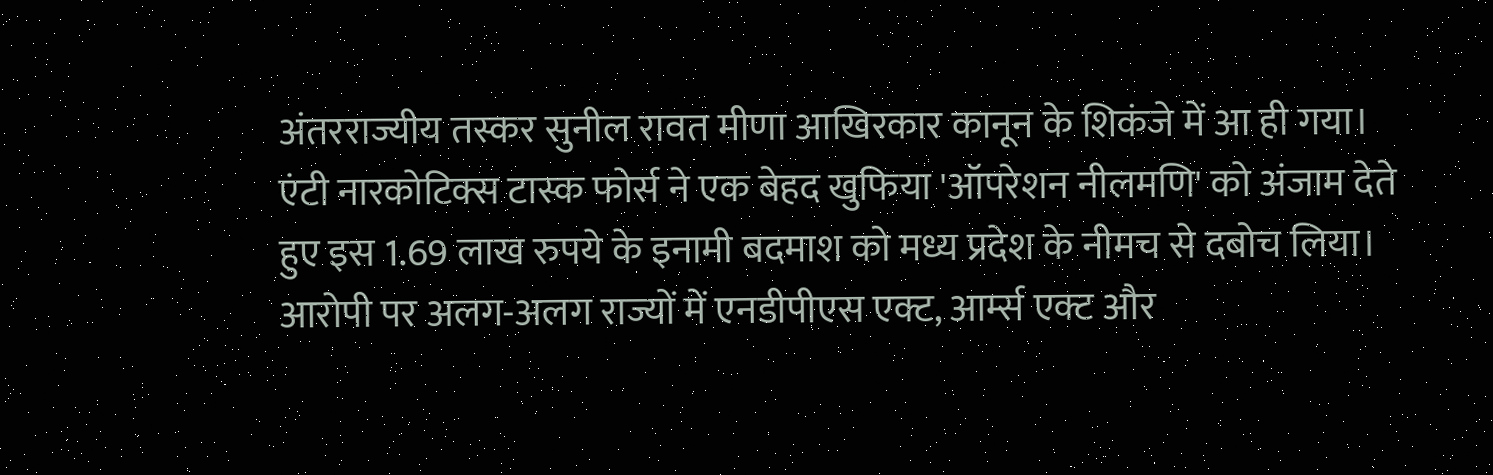अंतरराज्यीय तस्कर सुनील रावत मीणा आखिरकार कानून के शिकंजे में आ ही गया। एंटी नारकोटिक्स टास्क फोर्स ने एक बेहद खुफिया 'ऑपरेशन नीलमणि' को अंजाम देते हुए इस 1.69 लाख रुपये के इनामी बदमाश को मध्य प्रदेश के नीमच से दबोच लिया। आरोपी पर अलग-अलग राज्यों में एनडीपीएस एक्ट, आर्म्स एक्ट और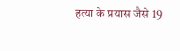हत्या के प्रयास जैसे 19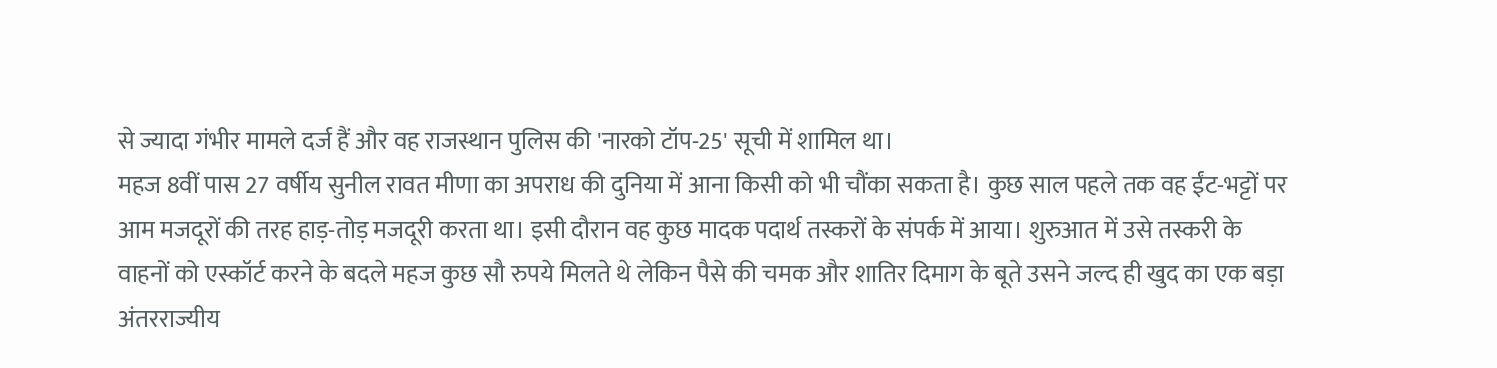से ज्यादा गंभीर मामले दर्ज हैं और वह राजस्थान पुलिस की 'नारको टॉप-25' सूची में शामिल था।
महज 8वीं पास 27 वर्षीय सुनील रावत मीणा का अपराध की दुनिया में आना किसी को भी चौंका सकता है। कुछ साल पहले तक वह ईंट-भट्टों पर आम मजदूरों की तरह हाड़-तोड़ मजदूरी करता था। इसी दौरान वह कुछ मादक पदार्थ तस्करों के संपर्क में आया। शुरुआत में उसे तस्करी के वाहनों को एस्कॉर्ट करने के बदले महज कुछ सौ रुपये मिलते थे लेकिन पैसे की चमक और शातिर दिमाग के बूते उसने जल्द ही खुद का एक बड़ा अंतरराज्यीय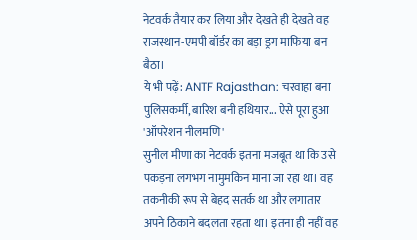नेटवर्क तैयार कर लिया और देखते ही देखते वह राजस्थान-एमपी बॉर्डर का बड़ा ड्रग माफिया बन बैठा।
ये भी पढ़ें: ANTF Rajasthan: चरवाहा बना पुलिसकर्मी, बारिश बनी हथियार... ऐसे पूरा हुआ 'ऑपरेशन नीलमणि'
सुनील मीणा का नेटवर्क इतना मजबूत था कि उसे पकड़ना लगभग नामुमकिन माना जा रहा था। वह तकनीकी रूप से बेहद सतर्क था और लगातार अपने ठिकाने बदलता रहता था। इतना ही नहीं वह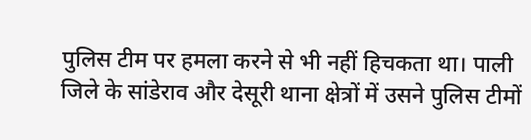पुलिस टीम पर हमला करने से भी नहीं हिचकता था। पाली जिले के सांडेराव और देसूरी थाना क्षेत्रों में उसने पुलिस टीमों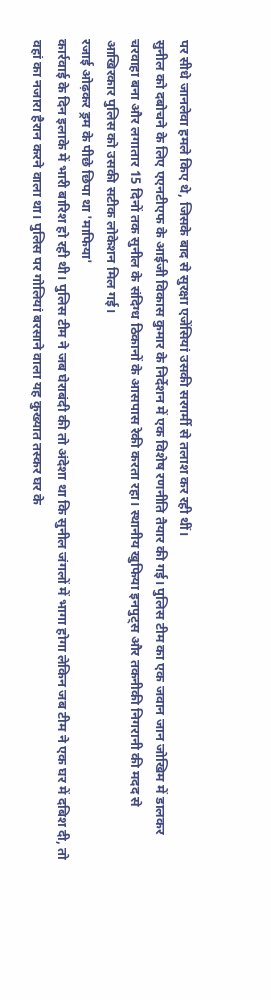पर सीधे जानलेवा हमले किए थे, जिसके बाद से सुरक्षा एजेंसियां उसकी सरगर्मी से तलाश कर रही थीं।
सुनील को दबोचने के लिए एएनटीएफ के आईजी विकास कुमार के निर्देशन में एक विशेष रणनीति तैयार की गई। पुलिस टीम का एक जवान जान जोखिम में डालकर चरवाहा बना और लगातार 15 दिनों तक सुनील के संदिग्ध ठिकानों के आसपास रेकी करता रहा। स्थानीय खुफिया इनपुट्स और तकनीकी निगरानी की मदद से आखिरकार पुलिस को उसकी सटीक लोकेशन मिल गई।
रजाई ओढ़कर ड्रम के पीछे छिपा था 'माफिया'
कार्रवाई के दिन इलाके में भारी बारिश हो रही थी। पुलिस टीम ने जब घेराबंदी की तो अंदेशा था कि सुनील जंगलों में भागा होगा लेकिन जब टीम ने एक घर में दबिश दी, तो वहां का नजारा हैरान करने वाला था। पुलिस पर गोलियां बरसाने वाला यह कुख्यात तस्कर घर के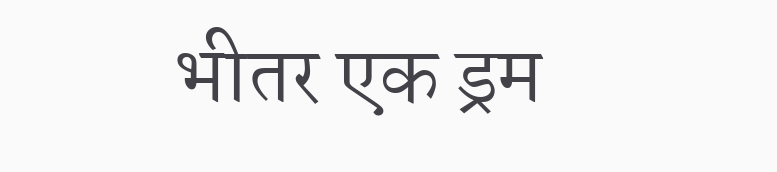भीतर एक ड्रम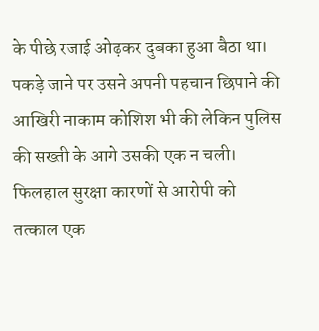के पीछे रजाई ओढ़कर दुबका हुआ बैठा था। पकड़े जाने पर उसने अपनी पहचान छिपाने की आखिरी नाकाम कोशिश भी की लेकिन पुलिस की सख्ती के आगे उसकी एक न चली।
फिलहाल सुरक्षा कारणों से आरोपी को तत्काल एक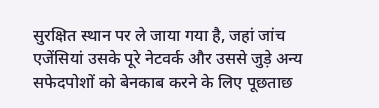सुरक्षित स्थान पर ले जाया गया है, जहां जांच एजेंसियां उसके पूरे नेटवर्क और उससे जुड़े अन्य सफेदपोशों को बेनकाब करने के लिए पूछताछ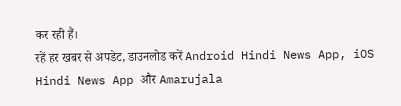कर रही हैं।
रहें हर खबर से अपडेट, डाउनलोड करें Android Hindi News App, iOS Hindi News App और Amarujala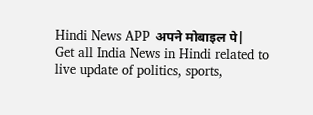Hindi News APP अपने मोबाइल पे|
Get all India News in Hindi related to live update of politics, sports,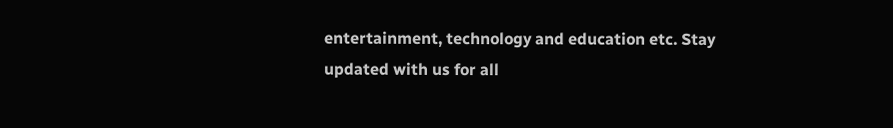entertainment, technology and education etc. Stay updated with us for all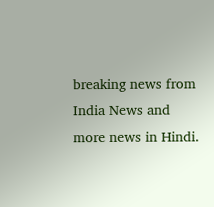breaking news from India News and more news in Hindi.